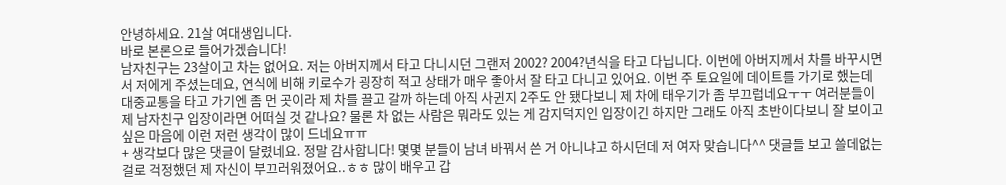안녕하세요. 21살 여대생입니다.
바로 본론으로 들어가겠습니다!
남자친구는 23살이고 차는 없어요. 저는 아버지께서 타고 다니시던 그랜저 2002? 2004?년식을 타고 다닙니다. 이번에 아버지께서 차를 바꾸시면서 저에게 주셨는데요, 연식에 비해 키로수가 굉장히 적고 상태가 매우 좋아서 잘 타고 다니고 있어요. 이번 주 토요일에 데이트를 가기로 했는데 대중교통을 타고 가기엔 좀 먼 곳이라 제 차를 끌고 갈까 하는데 아직 사귄지 2주도 안 됐다보니 제 차에 태우기가 좀 부끄럽네요ㅜㅜ 여러분들이 제 남자친구 입장이라면 어떠실 것 같나요? 물론 차 없는 사람은 뭐라도 있는 게 감지덕지인 입장이긴 하지만 그래도 아직 초반이다보니 잘 보이고 싶은 마음에 이런 저런 생각이 많이 드네요ㅠㅠ
+ 생각보다 많은 댓글이 달렸네요. 정말 감사합니다! 몇몇 분들이 남녀 바꿔서 쓴 거 아니냐고 하시던데 저 여자 맞습니다^^ 댓글들 보고 쓸데없는 걸로 걱정했던 제 자신이 부끄러워졌어요..ㅎㅎ 많이 배우고 갑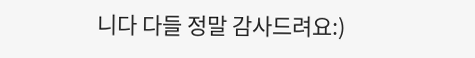니다 다들 정말 감사드려요:)